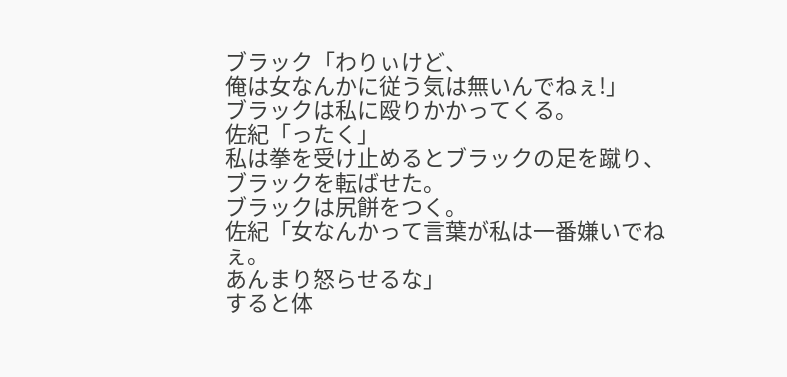ブラック「わりぃけど、
俺は女なんかに従う気は無いんでねぇ!」
ブラックは私に殴りかかってくる。
佐紀「ったく」
私は拳を受け止めるとブラックの足を蹴り、
ブラックを転ばせた。
ブラックは尻餅をつく。
佐紀「女なんかって言葉が私は一番嫌いでねぇ。
あんまり怒らせるな」
すると体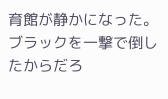育館が静かになった。
ブラックを一撃で倒したからだろ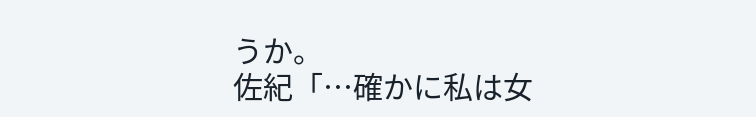うか。
佐紀「…確かに私は女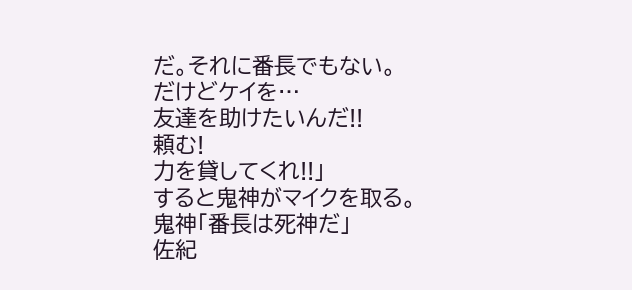だ。それに番長でもない。
だけどケイを…
友達を助けたいんだ!!
頼む!
力を貸してくれ!!」
すると鬼神がマイクを取る。
鬼神「番長は死神だ」
佐紀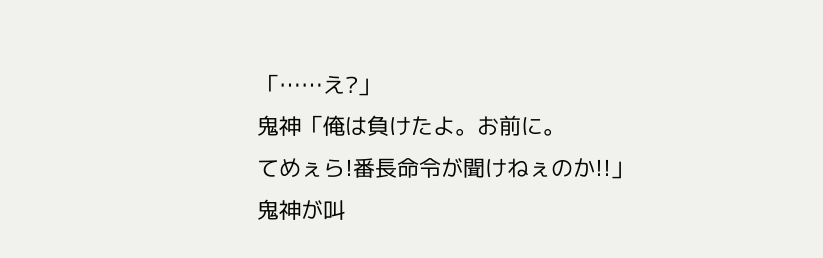「……え?」
鬼神「俺は負けたよ。お前に。
てめぇら!番長命令が聞けねぇのか!!」
鬼神が叫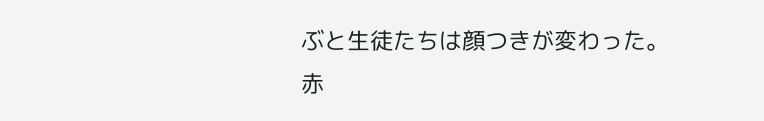ぶと生徒たちは顔つきが変わった。
赤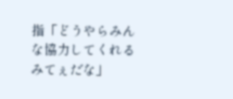指「どうやらみんな協力してくれるみてぇだな」